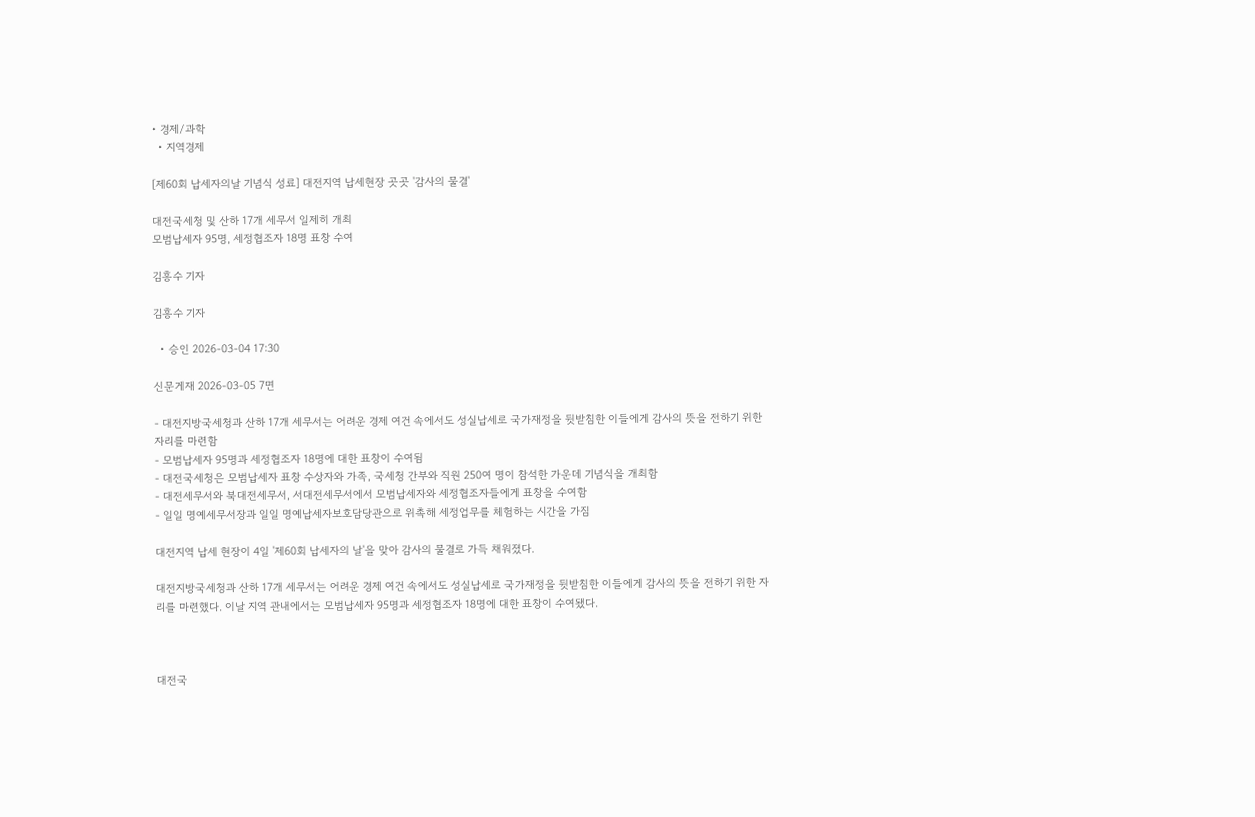• 경제/과학
  • 지역경제

[제60회 납세자의날 기념식 성료] 대전지역 납세현장 곳곳 '감사의 물결'

대전국세청 및 산하 17개 세무서 일제히 개최
모범납세자 95명, 세정협조자 18명 표창 수여

김흥수 기자

김흥수 기자

  • 승인 2026-03-04 17:30

신문게재 2026-03-05 7면

- 대전지방국세청과 산하 17개 세무서는 어려운 경제 여건 속에서도 성실납세로 국가재정을 뒷받침한 이들에게 감사의 뜻을 전하기 위한 자리를 마련함
- 모범납세자 95명과 세정협조자 18명에 대한 표창이 수여됨
- 대전국세청은 모범납세자 표창 수상자와 가족, 국세청 간부와 직원 250여 명이 참석한 가운데 기념식을 개최함
- 대전세무서와 북대전세무서, 서대전세무서에서 모범납세자와 세정협조자들에게 표창을 수여함
- 일일 명예세무서장과 일일 명예납세자보호담당관으로 위촉해 세정업무를 체험하는 시간을 가짐

대전지역 납세 현장이 4일 '제60회 납세자의 날'을 맞아 감사의 물결로 가득 채워졌다.

대전지방국세청과 산하 17개 세무서는 어려운 경제 여건 속에서도 성실납세로 국가재정을 뒷받침한 이들에게 감사의 뜻을 전하기 위한 자리를 마련했다. 이날 지역 관내에서는 모범납세자 95명과 세정협조자 18명에 대한 표창이 수여됐다.



대전국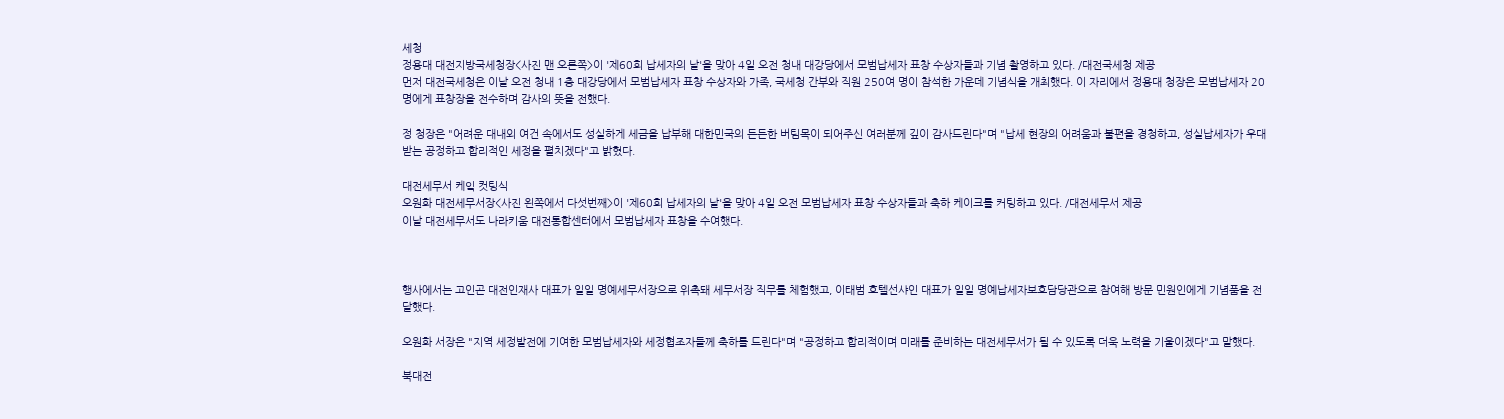세청
정용대 대전지방국세청장<사진 맨 오른쪽>이 '제60회 납세자의 날'을 맞아 4일 오전 청내 대강당에서 모범납세자 표창 수상자들과 기념 촬영하고 있다. /대전국세청 제공
먼저 대전국세청은 이날 오전 청내 1층 대강당에서 모범납세자 표창 수상자와 가족, 국세청 간부와 직원 250여 명이 참석한 가운데 기념식을 개최했다. 이 자리에서 정용대 청장은 모범납세자 20명에게 표창장을 전수하며 감사의 뜻을 전했다.

정 청장은 "어려운 대내외 여건 속에서도 성실하게 세금을 납부해 대한민국의 든든한 버팀목이 되어주신 여러분께 깊이 감사드린다"며 "납세 현장의 어려움과 불편을 경청하고, 성실납세자가 우대받는 공정하고 합리적인 세정을 펼치겠다"고 밝혔다.

대전세무서 케잌 컷팅식
오원화 대전세무서장<사진 왼쪽에서 다섯번째>이 '제60회 납세자의 날'을 맞아 4일 오전 모범납세자 표창 수상자들과 축하 케이크를 커팅하고 있다. /대전세무서 제공
이날 대전세무서도 나라키움 대전통합센터에서 모범납세자 표창을 수여했다.



행사에서는 고인곤 대전인재사 대표가 일일 명예세무서장으로 위촉돼 세무서장 직무를 체험했고, 이태범 호텔선샤인 대표가 일일 명예납세자보호담당관으로 참여해 방문 민원인에게 기념품을 전달했다.

오원화 서장은 "지역 세정발전에 기여한 모범납세자와 세정협조자들께 축하를 드린다"며 "공정하고 합리적이며 미래를 준비하는 대전세무서가 될 수 있도록 더욱 노력을 기울이겠다"고 말했다.

북대전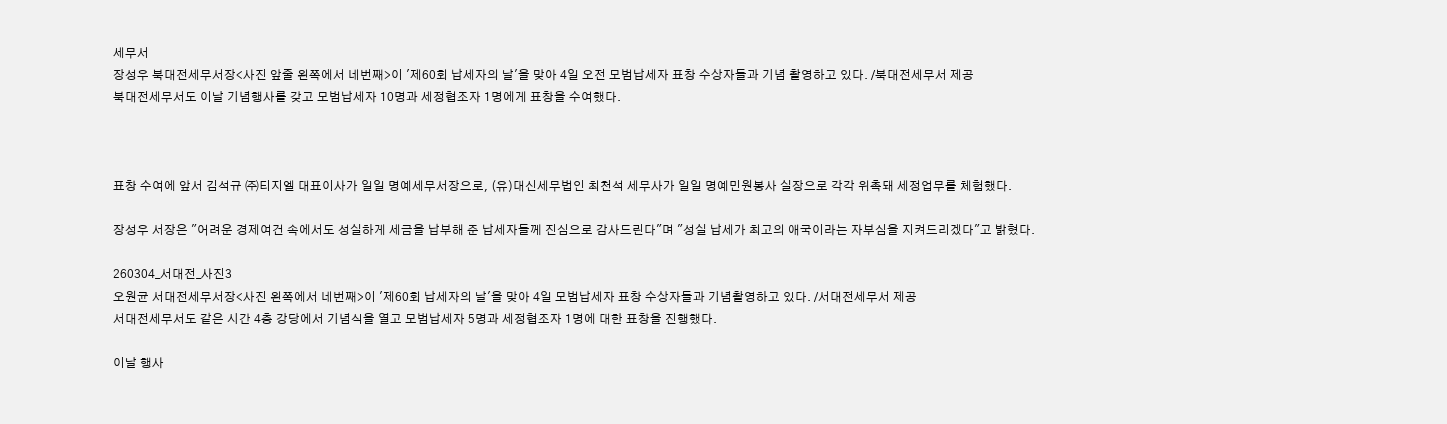세무서
장성우 북대전세무서장<사진 앞줄 왼쪽에서 네번째>이 '제60회 납세자의 날'을 맞아 4일 오전 모범납세자 표창 수상자들과 기념 촬영하고 있다. /북대전세무서 제공
북대전세무서도 이날 기념행사를 갖고 모범납세자 10명과 세정협조자 1명에게 표창을 수여했다.



표창 수여에 앞서 김석규 ㈜티지엘 대표이사가 일일 명예세무서장으로, (유)대신세무법인 최천석 세무사가 일일 명예민원봉사 실장으로 각각 위촉돼 세정업무를 체험했다.

장성우 서장은 "어려운 경제여건 속에서도 성실하게 세금을 납부해 준 납세자들께 진심으로 감사드린다"며 "성실 납세가 최고의 애국이라는 자부심을 지켜드리겠다"고 밝혔다.

260304_서대전_사진3
오원균 서대전세무서장<사진 왼쪽에서 네번째>이 '제60회 납세자의 날'을 맞아 4일 모범납세자 표창 수상자들과 기념촬영하고 있다. /서대전세무서 제공
서대전세무서도 같은 시간 4층 강당에서 기념식을 열고 모범납세자 5명과 세정협조자 1명에 대한 표창을 진행했다.

이날 행사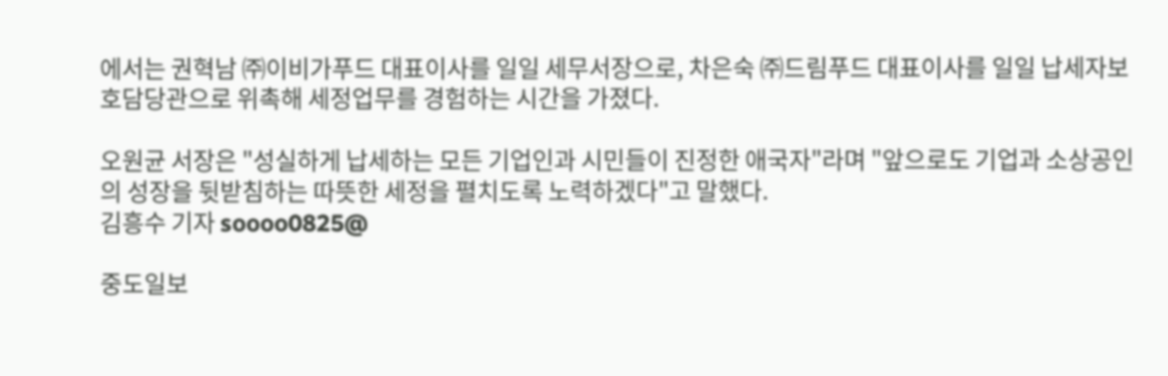에서는 권혁남 ㈜이비가푸드 대표이사를 일일 세무서장으로, 차은숙 ㈜드림푸드 대표이사를 일일 납세자보호담당관으로 위촉해 세정업무를 경험하는 시간을 가졌다.

오원균 서장은 "성실하게 납세하는 모든 기업인과 시민들이 진정한 애국자"라며 "앞으로도 기업과 소상공인의 성장을 뒷받침하는 따뜻한 세정을 펼치도록 노력하겠다"고 말했다.
김흥수 기자 soooo0825@

중도일보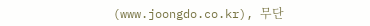(www.joongdo.co.kr), 무단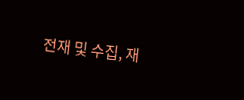전재 및 수집, 재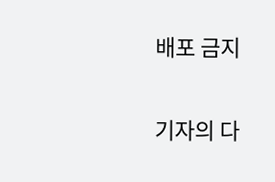배포 금지

기자의 다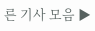른 기사 모음 ▶